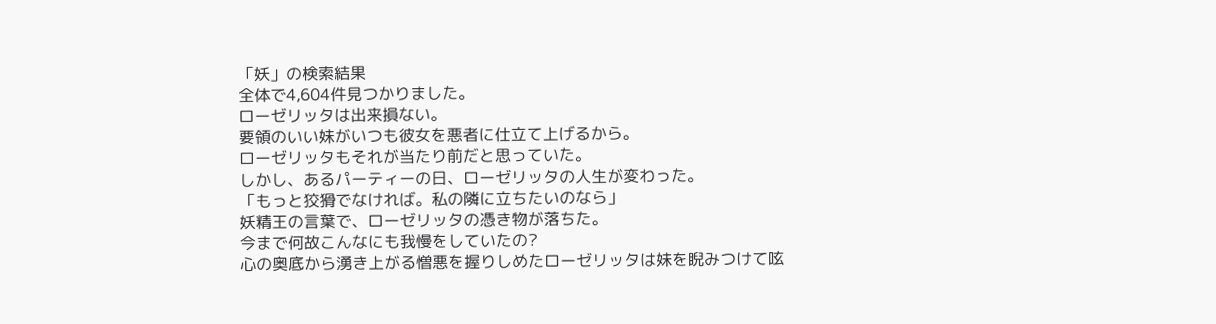「妖」の検索結果
全体で4,604件見つかりました。
ローゼリッタは出来損ない。
要領のいい妹がいつも彼女を悪者に仕立て上げるから。
ローゼリッタもそれが当たり前だと思っていた。
しかし、あるパーティーの日、ローゼリッタの人生が変わった。
「もっと狡猾でなければ。私の隣に立ちたいのなら」
妖精王の言葉で、ローゼリッタの憑き物が落ちた。
今まで何故こんなにも我慢をしていたの?
心の奥底から湧き上がる憎悪を握りしめたローゼリッタは妹を睨みつけて呟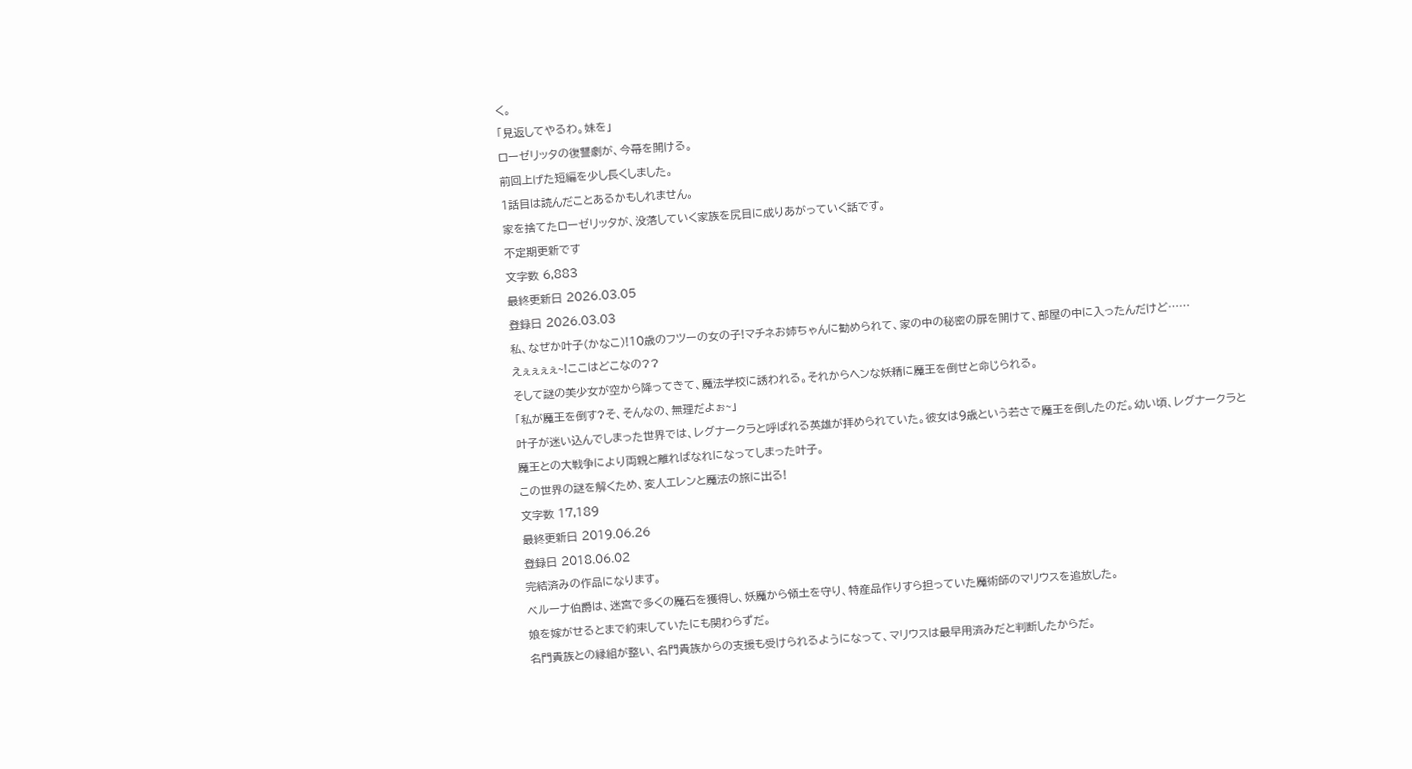く。
「見返してやるわ。妹を」
ローゼリッタの復讐劇が、今幕を開ける。
前回上げた短編を少し長くしました。
1話目は読んだことあるかもしれません。
家を捨てたローゼリッタが、没落していく家族を尻目に成りあがっていく話です。
不定期更新です
文字数 6,883
最終更新日 2026.03.05
登録日 2026.03.03
私、なぜか叶子(かなこ)!10歳のフツーの女の子!マチネお姉ちゃんに勧められて、家の中の秘密の扉を開けて、部屋の中に入ったんだけど……
えぇぇぇぇ~!ここはどこなの??
そして謎の美少女が空から降ってきて、魔法学校に誘われる。それからヘンな妖精に魔王を倒せと命じられる。
「私が魔王を倒す?そ、そんなの、無理だよぉ~」
叶子が迷い込んでしまった世界では、レグナークラと呼ばれる英雄が拝められていた。彼女は9歳という若さで魔王を倒したのだ。幼い頃、レグナークラと魔王との大戦争により両親と離ればなれになってしまった叶子。
この世界の謎を解くため、変人エレンと魔法の旅に出る!
文字数 17,189
最終更新日 2019.06.26
登録日 2018.06.02
完結済みの作品になります。
ベルーナ伯爵は、迷宮で多くの魔石を獲得し、妖魔から領土を守り、特産品作りすら担っていた魔術師のマリウスを追放した。
娘を嫁がせるとまで約束していたにも関わらずだ。
名門貴族との縁組が整い、名門貴族からの支援も受けられるようになって、マリウスは最早用済みだと判断したからだ。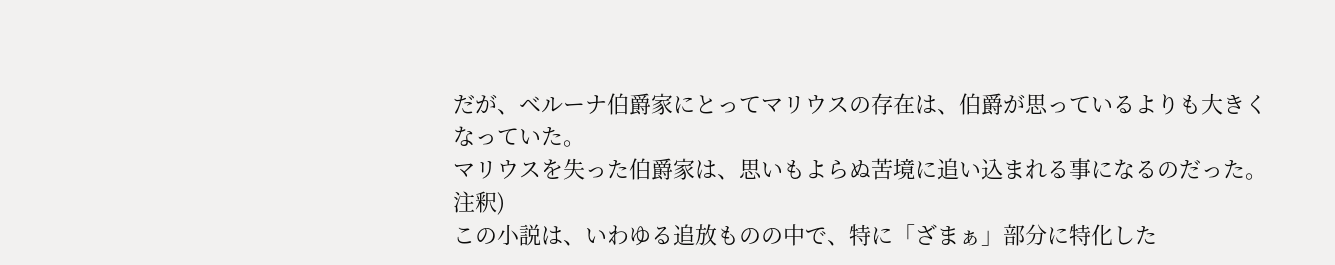だが、ベルーナ伯爵家にとってマリウスの存在は、伯爵が思っているよりも大きくなっていた。
マリウスを失った伯爵家は、思いもよらぬ苦境に追い込まれる事になるのだった。
注釈)
この小説は、いわゆる追放ものの中で、特に「ざまぁ」部分に特化した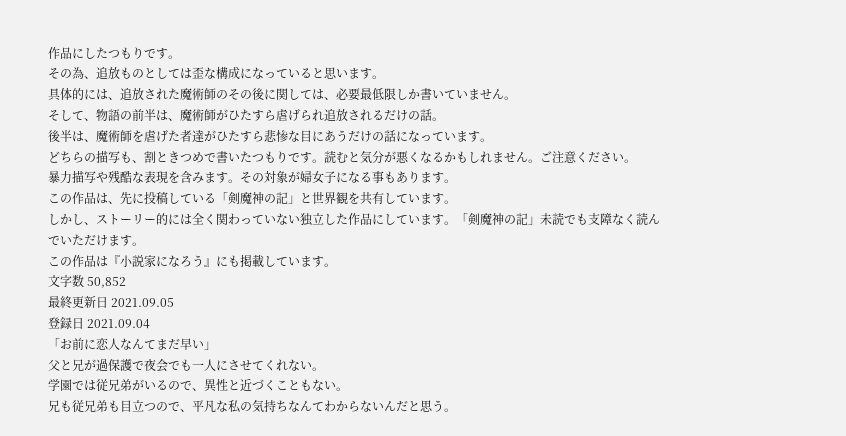作品にしたつもりです。
その為、追放ものとしては歪な構成になっていると思います。
具体的には、追放された魔術師のその後に関しては、必要最低限しか書いていません。
そして、物語の前半は、魔術師がひたすら虐げられ追放されるだけの話。
後半は、魔術師を虐げた者達がひたすら悲惨な目にあうだけの話になっています。
どちらの描写も、割ときつめで書いたつもりです。読むと気分が悪くなるかもしれません。ご注意ください。
暴力描写や残酷な表現を含みます。その対象が婦女子になる事もあります。
この作品は、先に投稿している「剣魔神の記」と世界観を共有しています。
しかし、ストーリー的には全く関わっていない独立した作品にしています。「剣魔神の記」未読でも支障なく読んでいただけます。
この作品は『小説家になろう』にも掲載しています。
文字数 50,852
最終更新日 2021.09.05
登録日 2021.09.04
「お前に恋人なんてまだ早い」
父と兄が過保護で夜会でも一人にさせてくれない。
学園では従兄弟がいるので、異性と近づくこともない。
兄も従兄弟も目立つので、平凡な私の気持ちなんてわからないんだと思う。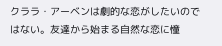クララ・アーベンは劇的な恋がしたいのではない。友達から始まる自然な恋に憧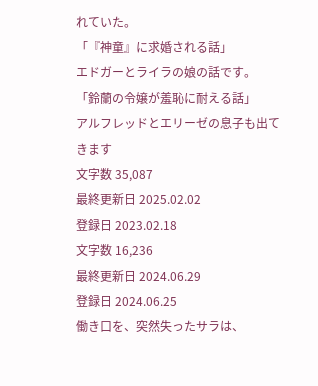れていた。
「『神童』に求婚される話」
エドガーとライラの娘の話です。
「鈴蘭の令嬢が羞恥に耐える話」
アルフレッドとエリーゼの息子も出てきます
文字数 35,087
最終更新日 2025.02.02
登録日 2023.02.18
文字数 16,236
最終更新日 2024.06.29
登録日 2024.06.25
働き口を、突然失ったサラは、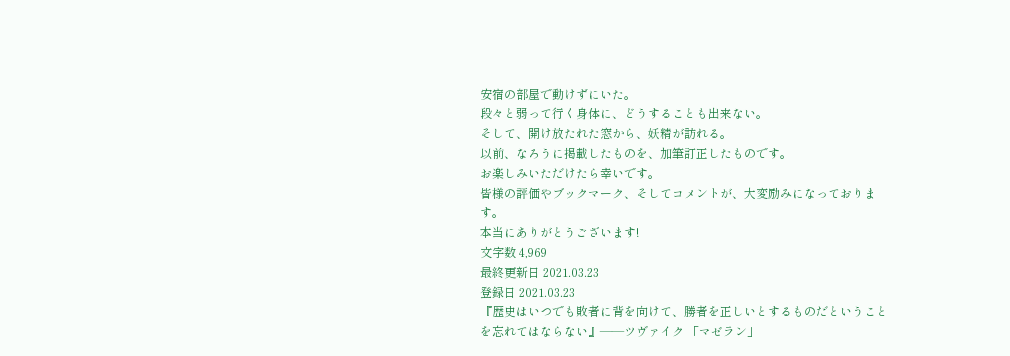安宿の部屋で動けずにいた。
段々と弱って行く身体に、どうすることも出来ない。
そして、開け放たれた窓から、妖精が訪れる。
以前、なろうに掲載したものを、加筆訂正したものです。
お楽しみいただけたら幸いです。
皆様の評価やブックマーク、そしてコメントが、大変励みになっております。
本当にありがとうございます!
文字数 4,969
最終更新日 2021.03.23
登録日 2021.03.23
『歴史はいつでも敗者に背を向けて、勝者を正しいとするものだということを忘れてはならない』——ツヴァイク 「マゼラン」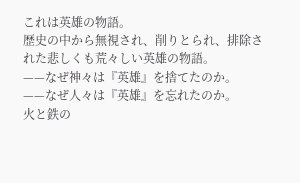これは英雄の物語。
歴史の中から無視され、削りとられ、排除された悲しくも荒々しい英雄の物語。
——なぜ神々は『英雄』を捨てたのか。
——なぜ人々は『英雄』を忘れたのか。
火と鉄の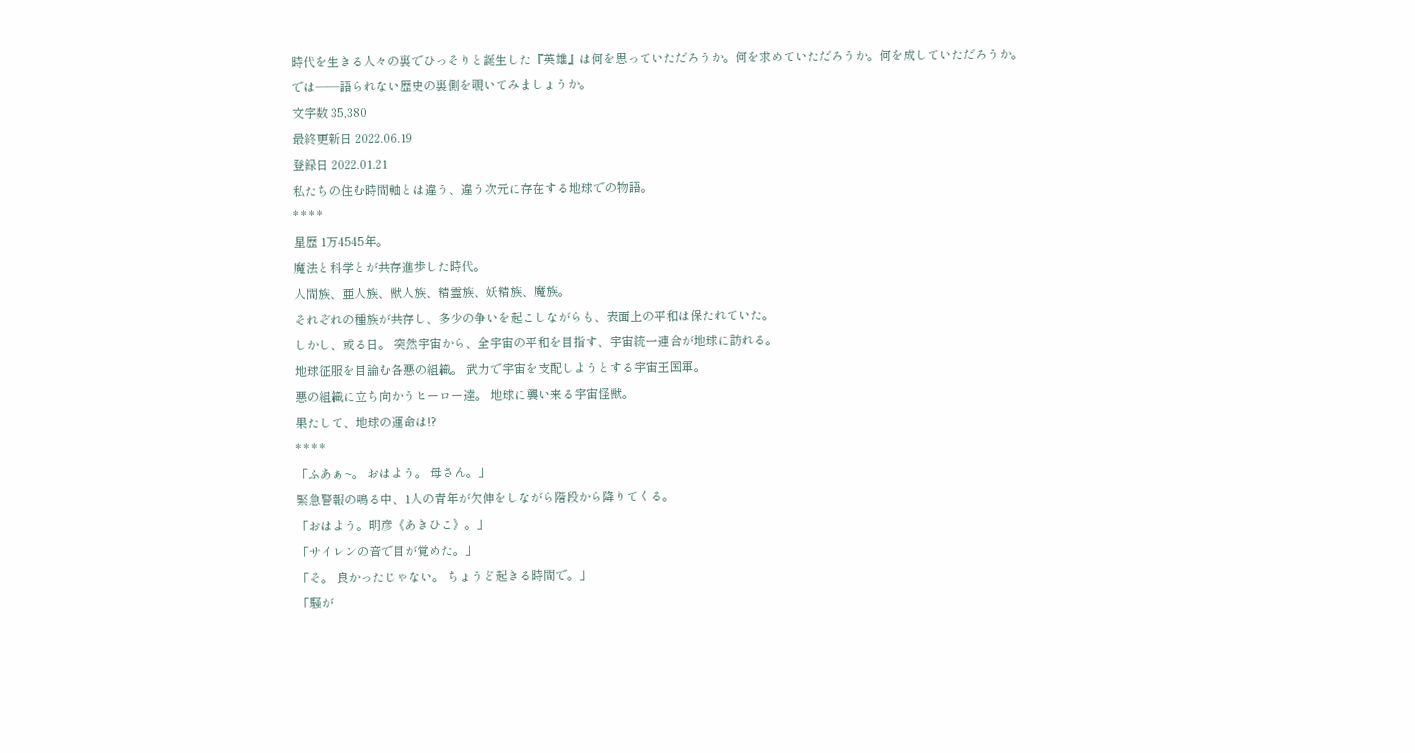時代を生きる人々の裏でひっそりと誕生した『英雄』は何を思っていただろうか。何を求めていただろうか。何を成していただろうか。
では——語られない歴史の裏側を覗いてみましょうか。
文字数 35,380
最終更新日 2022.06.19
登録日 2022.01.21
私たちの住む時間軸とは違う、違う次元に存在する地球での物語。
* * * *
星歴 1万4545年。
魔法と科学とが共存進歩した時代。
人間族、亜人族、獣人族、精霊族、妖精族、魔族。
それぞれの種族が共存し、多少の争いを起こしながらも、表面上の平和は保たれていた。
しかし、或る日。 突然宇宙から、全宇宙の平和を目指す、宇宙統一連合が地球に訪れる。
地球征服を目論む各悪の組織。 武力で宇宙を支配しようとする宇宙王国軍。
悪の組織に立ち向かうヒーロー達。 地球に襲い来る宇宙怪獣。
果たして、地球の運命は!?
* * * *
「ふあぁ~。 おはよう。 母さん。」
緊急警報の鳴る中、1人の青年が欠伸をしながら階段から降りてくる。
「おはよう。明彦《あきひこ》。」
「サイレンの音で目が覚めた。」
「そ。 良かったじゃない。 ちょうど起きる時間で。」
「騒が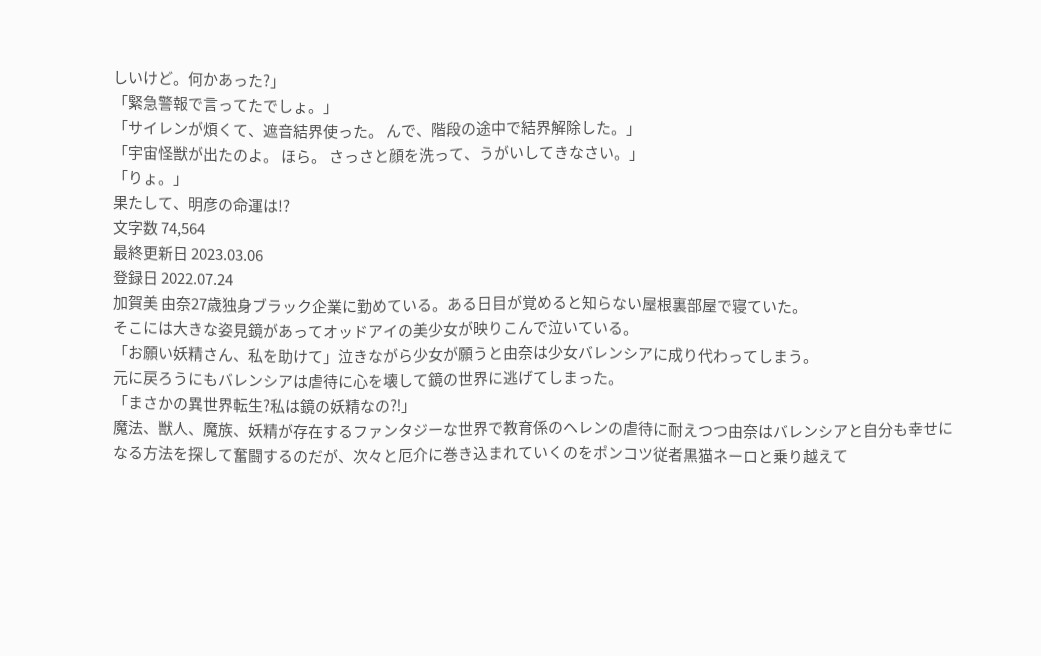しいけど。何かあった?」
「緊急警報で言ってたでしょ。」
「サイレンが煩くて、遮音結界使った。 んで、階段の途中で結界解除した。」
「宇宙怪獣が出たのよ。 ほら。 さっさと顔を洗って、うがいしてきなさい。」
「りょ。」
果たして、明彦の命運は!?
文字数 74,564
最終更新日 2023.03.06
登録日 2022.07.24
加賀美 由奈27歳独身ブラック企業に勤めている。ある日目が覚めると知らない屋根裏部屋で寝ていた。
そこには大きな姿見鏡があってオッドアイの美少女が映りこんで泣いている。
「お願い妖精さん、私を助けて」泣きながら少女が願うと由奈は少女バレンシアに成り代わってしまう。
元に戻ろうにもバレンシアは虐待に心を壊して鏡の世界に逃げてしまった。
「まさかの異世界転生?私は鏡の妖精なの⁈」
魔法、獣人、魔族、妖精が存在するファンタジーな世界で教育係のヘレンの虐待に耐えつつ由奈はバレンシアと自分も幸せになる方法を探して奮闘するのだが、次々と厄介に巻き込まれていくのをポンコツ従者黒猫ネーロと乗り越えて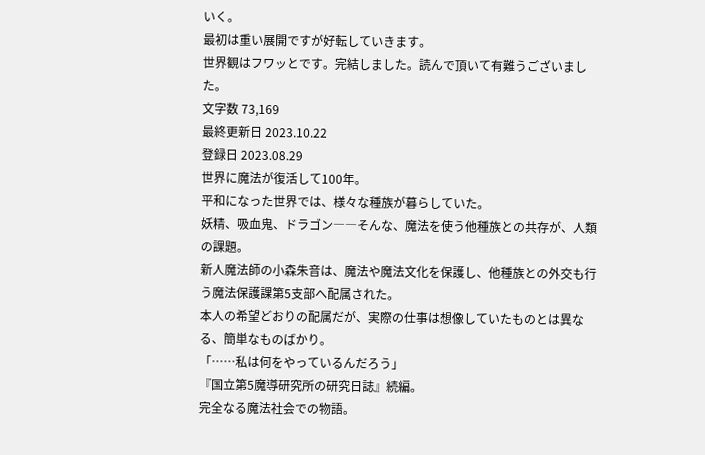いく。
最初は重い展開ですが好転していきます。
世界観はフワッとです。完結しました。読んで頂いて有難うございました。
文字数 73,169
最終更新日 2023.10.22
登録日 2023.08.29
世界に魔法が復活して100年。
平和になった世界では、様々な種族が暮らしていた。
妖精、吸血鬼、ドラゴン――そんな、魔法を使う他種族との共存が、人類の課題。
新人魔法師の小森朱音は、魔法や魔法文化を保護し、他種族との外交も行う魔法保護課第5支部へ配属された。
本人の希望どおりの配属だが、実際の仕事は想像していたものとは異なる、簡単なものばかり。
「……私は何をやっているんだろう」
『国立第5魔導研究所の研究日誌』続編。
完全なる魔法社会での物語。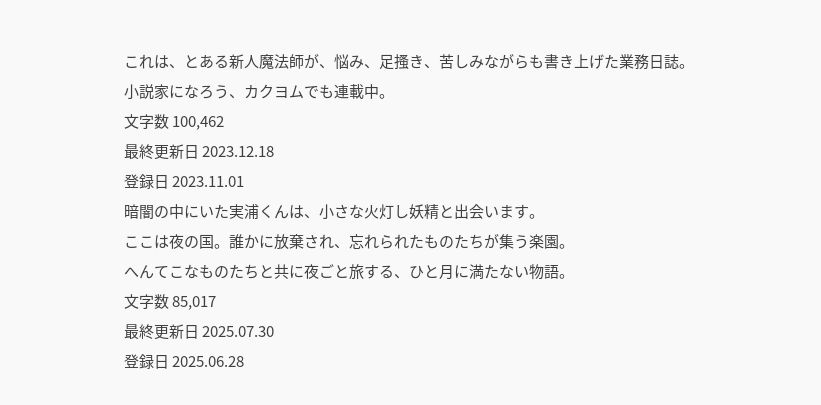これは、とある新人魔法師が、悩み、足搔き、苦しみながらも書き上げた業務日誌。
小説家になろう、カクヨムでも連載中。
文字数 100,462
最終更新日 2023.12.18
登録日 2023.11.01
暗闇の中にいた実浦くんは、小さな火灯し妖精と出会います。
ここは夜の国。誰かに放棄され、忘れられたものたちが集う楽園。
へんてこなものたちと共に夜ごと旅する、ひと月に満たない物語。
文字数 85,017
最終更新日 2025.07.30
登録日 2025.06.28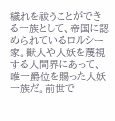穢れを祓うことができる一族として、帝国に認められているロルシー家。獣人や人妖を蔑視する人間界にあって、唯一爵位を賜った人妖一族だ。前世で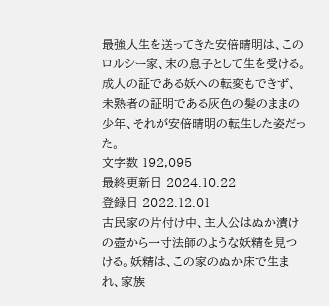最強人生を送ってきた安倍晴明は、このロルシー家、末の息子として生を受ける。成人の証である妖への転変もできず、未熟者の証明である灰色の髪のままの少年、それが安倍晴明の転生した姿だった。
文字数 192,095
最終更新日 2024.10.22
登録日 2022.12.01
古民家の片付け中、主人公はぬか漬けの壺から一寸法師のような妖精を見つける。妖精は、この家のぬか床で生まれ、家族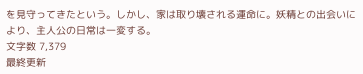を見守ってきたという。しかし、家は取り壊される運命に。妖精との出会いにより、主人公の日常は一変する。
文字数 7,379
最終更新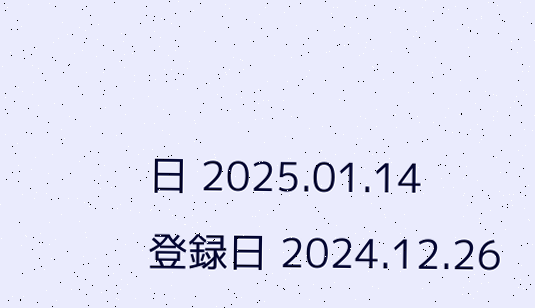日 2025.01.14
登録日 2024.12.26